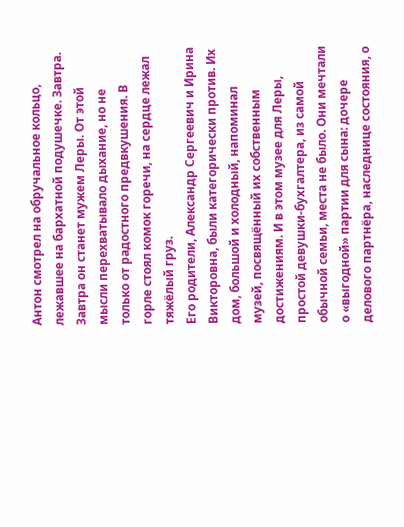Антон смотрел на обручальное кольцо, лежавшее на бархатной подушечке. Завтра. Завтра он станет мужем Леры. От этой мысли перехватывало дыхание, но не только от радостного предвкушения. В горле стоял комок горечи, на сердце лежал тяжёлый груз.
Его родители, Александр Сергеевич и Ирина Викторовна, были категорически против. Их дом, большой и холодный, напоминал музей, посвящённый их собственным достижениям. И в этом музее для Леры, простой девушки-бухгалтера, из самой обычной семьи, места не было. Они мечтали о «выгодной» партии для сына: дочере делового партнёра, наследнице состояния, о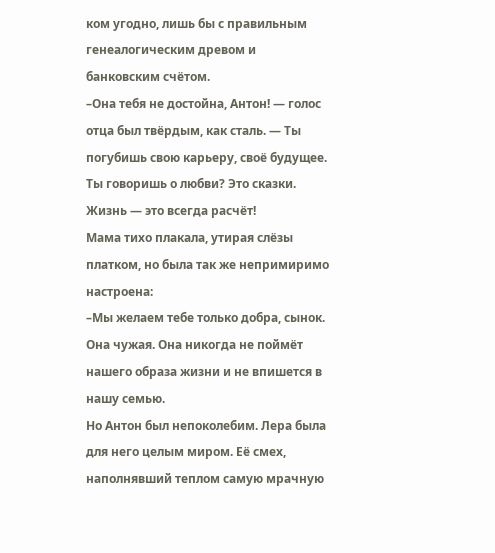ком угодно, лишь бы с правильным генеалогическим древом и банковским счётом.
–Она тебя не достойна, Антон! — голос отца был твёрдым, как сталь. — Ты погубишь свою карьеру, своё будущее. Ты говоришь о любви? Это сказки. Жизнь — это всегда расчёт!
Мама тихо плакала, утирая слёзы платком, но была так же непримиримо настроена:
–Мы желаем тебе только добра, сынок. Она чужая. Она никогда не поймёт нашего образа жизни и не впишется в нашу семью.
Но Антон был непоколебим. Лера была для него целым миром. Её смех, наполнявший теплом самую мрачную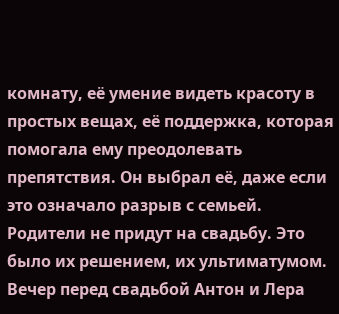комнату, её умение видеть красоту в простых вещах, её поддержка, которая помогала ему преодолевать препятствия. Он выбрал её, даже если это означало разрыв с семьей. Родители не придут на свадьбу. Это было их решением, их ультиматумом.
Вечер перед свадьбой Антон и Лера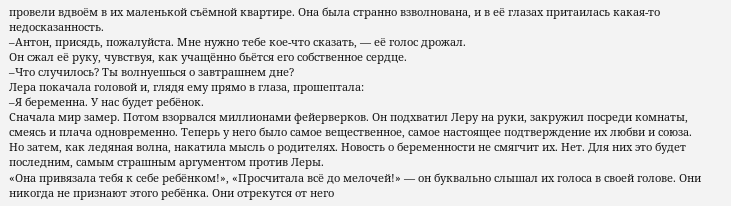провели вдвоём в их маленькой съёмной квартире. Она была странно взволнована, и в её глазах притаилась какая-то недосказанность.
–Антон, присядь, пожалуйста. Мне нужно тебе кое-что сказать, — её голос дрожал.
Он сжал её руку, чувствуя, как учащённо бьётся его собственное сердце.
–Что случилось? Ты волнуешься о завтрашнем дне?
Лера покачала головой и, глядя ему прямо в глаза, прошептала:
–Я беременна. У нас будет ребёнок.
Сначала мир замер. Потом взорвался миллионами фейерверков. Он подхватил Леру на руки, закружил посреди комнаты, смеясь и плача одновременно. Теперь у него было самое вещественное, самое настоящее подтверждение их любви и союза.
Но затем, как ледяная волна, накатила мысль о родителях. Новость о беременности не смягчит их. Нет. Для них это будет последним, самым страшным аргументом против Леры.
«Она привязала тебя к себе ребёнком!», «Просчитала всё до мелочей!» — он буквально слышал их голоса в своей голове. Они никогда не признают этого ребёнка. Они отрекутся от него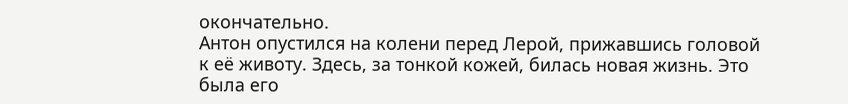окончательно.
Антон опустился на колени перед Лерой, прижавшись головой к её животу. Здесь, за тонкой кожей, билась новая жизнь. Это была его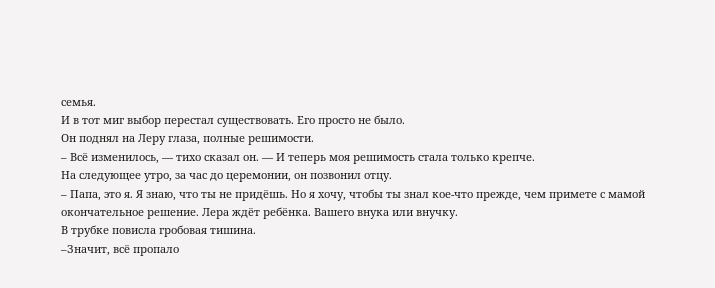семья.
И в тот миг выбор перестал существовать. Его просто не было.
Он поднял на Леру глаза, полные решимости.
– Всё изменилось, — тихо сказал он. — И теперь моя решимость стала только крепче.
На следующее утро, за час до церемонии, он позвонил отцу.
– Папа, это я. Я знаю, что ты не придёшь. Но я хочу, чтобы ты знал кое-что прежде, чем примете с мамой окончательное решение. Лера ждёт ребёнка. Вашего внука или внучку.
В трубке повисла гробовая тишина.
–Значит, всё пропало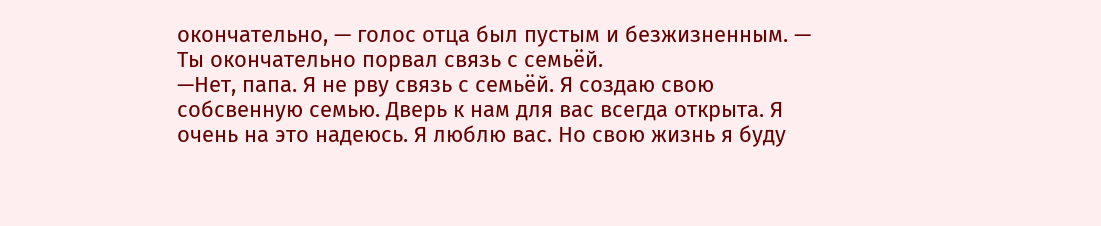окончательно, — голос отца был пустым и безжизненным. — Ты окончательно порвал связь с семьёй.
—Нет, папа. Я не рву связь с семьёй. Я создаю свою собсвенную семью. Дверь к нам для вас всегда открыта. Я очень на это надеюсь. Я люблю вас. Но свою жизнь я буду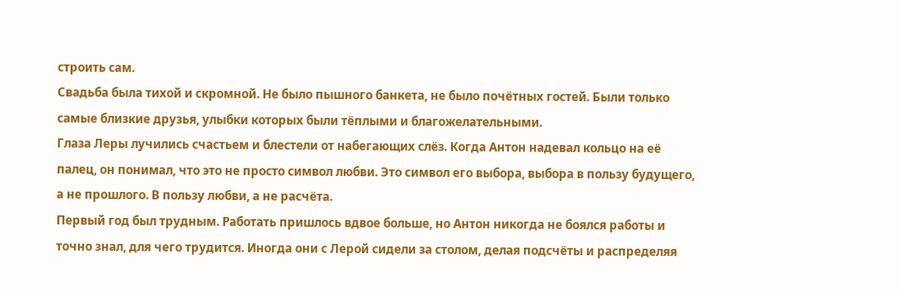строить сам.
Свадьба была тихой и скромной. Не было пышного банкета, не было почётных гостей. Были только самые близкие друзья, улыбки которых были тёплыми и благожелательными.
Глаза Леры лучились счастьем и блестели от набегающих слёз. Когда Антон надевал кольцо на её палец, он понимал, что это не просто символ любви. Это символ его выбора, выбора в пользу будущего, а не прошлого. В пользу любви, а не расчёта.
Первый год был трудным. Работать пришлось вдвое больше, но Антон никогда не боялся работы и точно знал, для чего трудится. Иногда они с Лерой сидели за столом, делая подсчёты и распределяя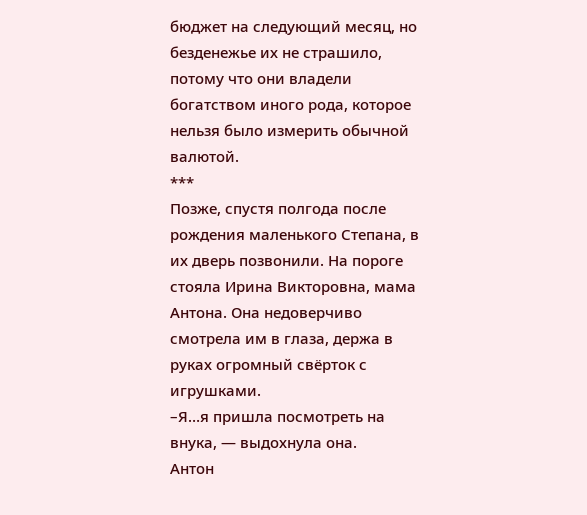бюджет на следующий месяц, но безденежье их не страшило, потому что они владели богатством иного рода, которое нельзя было измерить обычной валютой.
***
Позже, спустя полгода после рождения маленького Степана, в их дверь позвонили. На пороге стояла Ирина Викторовна, мама Антона. Она недоверчиво смотрела им в глаза, держа в руках огромный свёрток с игрушками.
–Я…я пришла посмотреть на внука, — выдохнула она.
Антон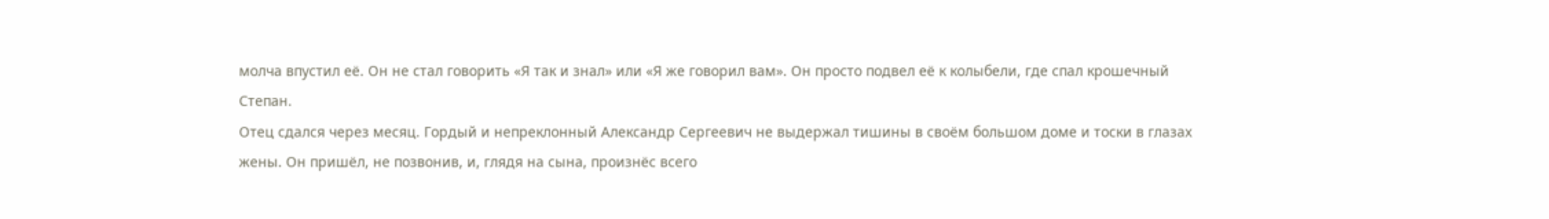молча впустил её. Он не стал говорить «Я так и знал» или «Я же говорил вам». Он просто подвел её к колыбели, где спал крошечный Степан.
Отец сдался через месяц. Гордый и непреклонный Александр Сергеевич не выдержал тишины в своём большом доме и тоски в глазах жены. Он пришёл, не позвонив, и, глядя на сына, произнёс всего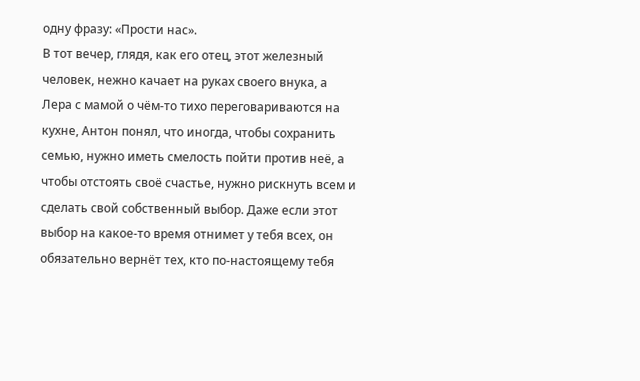одну фразу: «Прости нас».
В тот вечер, глядя, как его отец, этот железный человек, нежно качает на руках своего внука, а Лера с мамой о чём-то тихо переговариваются на кухне, Антон понял, что иногда, чтобы сохранить семью, нужно иметь смелость пойти против неё, а чтобы отстоять своё счастье, нужно рискнуть всем и сделать свой собственный выбор. Даже если этот выбор на какое-то время отнимет у тебя всех, он обязательно вернёт тех, кто по-настоящему тебя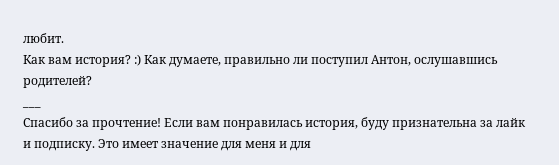любит.
Как вам история? :) Как думаете, правильно ли поступил Антон, ослушавшись родителей?
___
Спасибо за прочтение! Если вам понравилась история, буду признательна за лайк и подписку. Это имеет значение для меня и для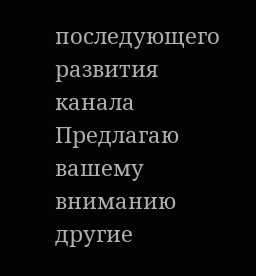последующего развития канала
Предлагаю вашему вниманию другие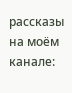рассказы на моём канале: